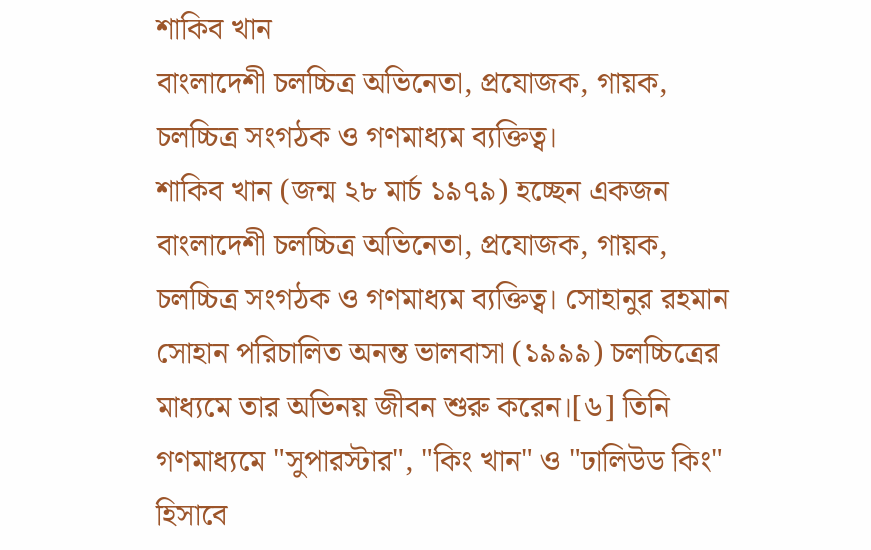শাকিব খান
বাংলাদেশী চলচ্চিত্র অভিনেতা, প্রযোজক, গায়ক, চলচ্চিত্র সংগঠক ও গণমাধ্যম ব্যক্তিত্ব।
শাকিব খান (জন্ম ২৮ মার্চ ১৯৭৯) হচ্ছেন একজন বাংলাদেশী চলচ্চিত্র অভিনেতা, প্রযোজক, গায়ক, চলচ্চিত্র সংগঠক ও গণমাধ্যম ব্যক্তিত্ব। সোহানুর রহমান সোহান পরিচালিত অনন্ত ভালবাসা (১৯৯৯) চলচ্চিত্রের মাধ্যমে তার অভিনয় জীবন শুরু করেন।[৬] তিনি গণমাধ্যমে "সুপারস্টার", "কিং খান" ও "ঢালিউড কিং" হিসাবে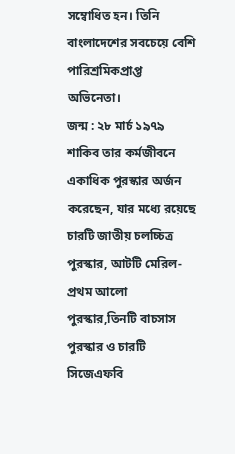সম্বোধিত হন। তিনি বাংলাদেশের সবচেয়ে বেশি পারিশ্রমিকপ্রাপ্ত অভিনেতা।
জন্ম : ২৮ মার্চ ১৯৭৯
শাকিব তার কর্মজীবনে একাধিক পুরস্কার অর্জন করেছেন, যার মধ্যে রয়েছে চারটি জাতীয় চলচ্চিত্র পুরস্কার, আটটি মেরিল-প্রথম আলো পুরস্কার,তিনটি বাচসাস পুরস্কার ও চারটি সিজেএফবি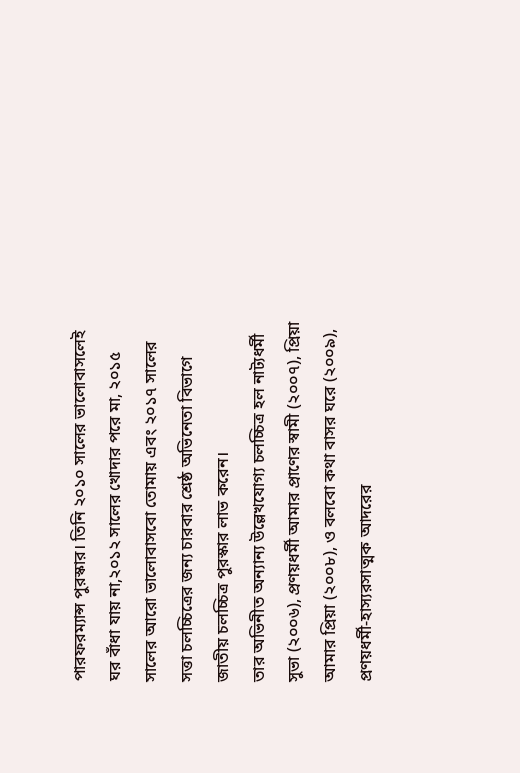পারফরম্যান্স পুরস্কার। তিনি ২০১০ সালের ভালোবাসলেই ঘর বাঁধা যায় না,২০১২ সালের খোদার পরে মা, ২০১৫ সালের আরো ভালোবাসবো তোমায় এবং ২০১৭ সালের সত্তা চলচ্চিত্রের জন্য চারবার শ্রেষ্ঠ অভিনেতা বিভাগে জাতীয় চলচ্চিত্র পুরস্কার লাভ করেন।
তার অভিনীত অন্যান্য উল্লেখযোগ্য চলচ্চিত্র হল নাট্যধর্মী সুভা (২০০৬), প্রণয়ধর্মী আমার প্রাণের স্বামী (২০০৭), প্রিয়া আমার প্রিয়া (২০০৮), ও বলবো কথা বাসর ঘরে (২০০৯), প্রণয়ধর্মী-হাস্যরসাত্মক আদরের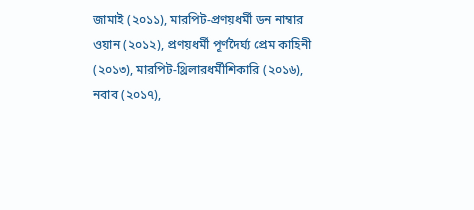জামাই (২০১১), মারপিট-প্রণয়ধর্মী ডন নাম্বার ওয়ান (২০১২), প্রণয়ধর্মী পূর্ণদৈর্ঘ্য প্রেম কাহিনী (২০১৩), মারপিট-থ্রিলারধর্মীশিকারি (২০১৬), নবাব (২০১৭),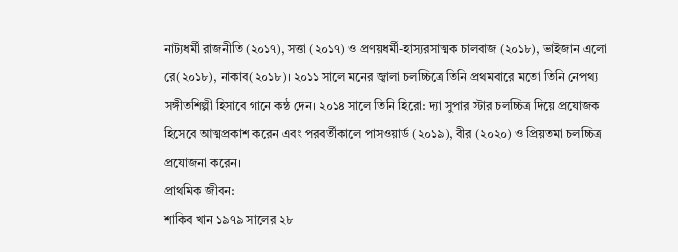নাট্যধর্মী রাজনীতি (২০১৭), সত্তা (২০১৭) ও প্রণয়ধর্মী-হাস্যরসাত্মক চালবাজ (২০১৮), ভাইজান এলো রে(২০১৮), নাকাব(২০১৮)। ২০১১ সালে মনের জ্বালা চলচ্চিত্রে তিনি প্রথমবারে মতো তিনি নেপথ্য সঙ্গীতশিল্পী হিসাবে গানে কন্ঠ দেন। ২০১৪ সালে তিনি হিরো: দ্যা সুপার স্টার চলচ্চিত্র দিয়ে প্রযোজক হিসেবে আত্মপ্রকাশ করেন এবং পরবর্তীকালে পাসওয়ার্ড (২০১৯), বীর (২০২০) ও প্রিয়তমা চলচ্চিত্র প্রযোজনা করেন।
প্রাথমিক জীবন:
শাকিব খান ১৯৭৯ সালের ২৮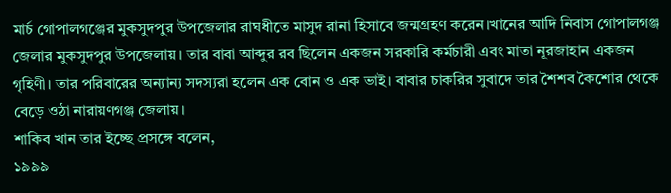মার্চ গোপালগঞ্জের মুকসুদপুর উপজেলার রাঘধীতে মাসুদ রানা হিসাবে জন্মগ্রহণ করেন।খানের আদি নিবাস গোপালগঞ্জ জেলার মুকসুদপুর উপজেলায়। তার বাবা আব্দুর রব ছিলেন একজন সরকারি কর্মচারী এবং মাতা নূরজাহান একজন গৃহিণী। তার পরিবারের অন্যান্য সদস্যরা হলেন এক বোন ও এক ভাই। বাবার চাকরির সুবাদে তার শৈশব কৈশোর থেকে বেড়ে ওঠা নারায়ণগঞ্জ জেলায়।
শাকিব খান তার ইচ্ছে প্রসঙ্গে বলেন,
১৯৯৯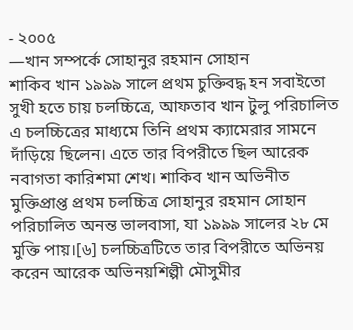- ২০০৫
—খান সম্পর্কে সোহানুর রহমান সোহান
শাকিব খান ১৯৯৯ সালে প্রথম চুক্তিবদ্ধ হন সবাইতো সুখী হতে চায় চলচ্চিত্রে, আফতাব খান টুলু পরিচালিত এ চলচ্চিত্রের মাধ্যমে তিনি প্রথম ক্যামেরার সামনে দাঁড়িয়ে ছিলেন। এতে তার বিপরীতে ছিল আরেক নবাগতা কারিশমা শেখ। শাকিব খান অভিনীত মুক্তিপ্রাপ্ত প্রথম চলচ্চিত্র সোহানুর রহমান সোহান পরিচালিত অনন্ত ভালবাসা, যা ১৯৯৯ সালের ২৮ মে মুক্তি পায়।[৬] চলচ্চিত্রটিতে তার বিপরীতে অভিনয় করেন আরেক অভিনয়শিল্পী মৌসুমীর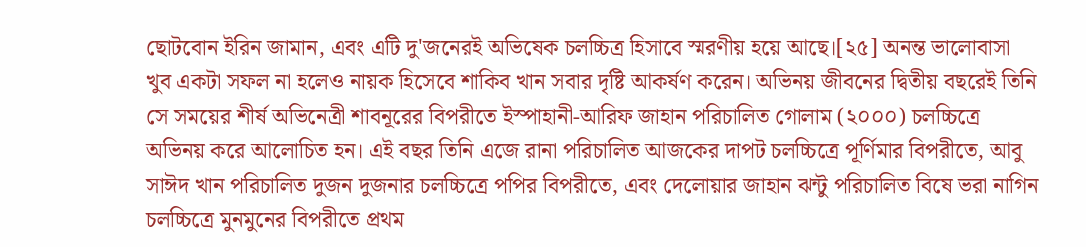ছোটবোন ইরিন জামান, এবং এটি দু'জনেরই অভিষেক চলচ্চিত্র হিসাবে স্মরণীয় হয়ে আছে।[২৫] অনন্ত ভালোবাসা খুব একটা সফল না হলেও নায়ক হিসেবে শাকিব খান সবার দৃষ্টি আকর্ষণ করেন। অভিনয় জীবনের দ্বিতীয় বছরেই তিনি সে সময়ের শীর্ষ অভিনেত্রী শাবনূরের বিপরীতে ইস্পাহানী-আরিফ জাহান পরিচালিত গোলাম (২০০০) চলচ্চিত্রে অভিনয় করে আলোচিত হন। এই বছর তিনি এজে রানা পরিচালিত আজকের দাপট চলচ্চিত্রে পূর্ণিমার বিপরীতে, আবু সাঈদ খান পরিচালিত দুজন দুজনার চলচ্চিত্রে পপির বিপরীতে, এবং দেলোয়ার জাহান ঝন্টু পরিচালিত বিষে ভরা নাগিন চলচ্চিত্রে মুনমুনের বিপরীতে প্রথম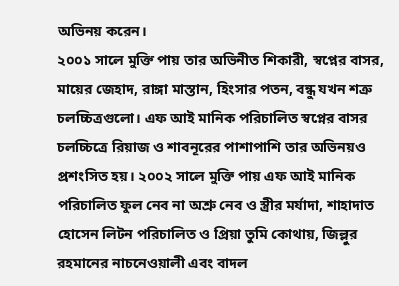অভিনয় করেন।
২০০১ সালে মুক্তি পায় তার অভিনীত শিকারী, স্বপ্নের বাসর, মায়ের জেহাদ, রাঙ্গা মাস্তান, হিংসার পতন, বন্ধু যখন শত্রু চলচ্চিত্রগুলো। এফ আই মানিক পরিচালিত স্বপ্নের বাসর চলচ্চিত্রে রিয়াজ ও শাবনূরের পাশাপাশি তার অভিনয়ও প্রশংসিত হয়। ২০০২ সালে মুক্তি পায় এফ আই মানিক পরিচালিত ফুল নেব না অশ্রু নেব ও স্ত্রীর মর্যাদা, শাহাদাত হোসেন লিটন পরিচালিত ও প্রিয়া তুমি কোথায়, জিল্লুর রহমানের নাচনেওয়ালী এবং বাদল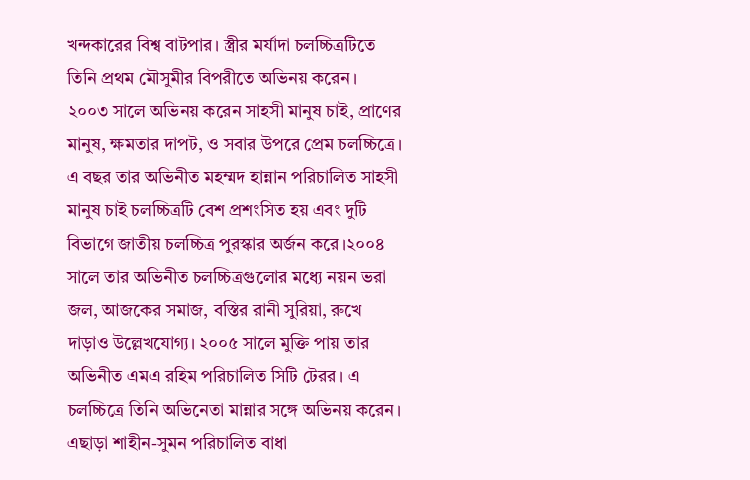খন্দকারের বিশ্ব বাটপার। স্ত্রীর মর্যাদা চলচ্চিত্রটিতে তিনি প্রথম মৌসুমীর বিপরীতে অভিনয় করেন।
২০০৩ সালে অভিনয় করেন সাহসী মানুষ চাই, প্রাণের মানুষ, ক্ষমতার দাপট, ও সবার উপরে প্রেম চলচ্চিত্রে। এ বছর তার অভিনীত মহম্মদ হান্নান পরিচালিত সাহসী মানুষ চাই চলচ্চিত্রটি বেশ প্রশংসিত হয় এবং দুটি বিভাগে জাতীয় চলচ্চিত্র পুরস্কার অর্জন করে।২০০৪ সালে তার অভিনীত চলচ্চিত্রগুলোর মধ্যে নয়ন ভরা জল, আজকের সমাজ, বস্তির রানী সুরিয়া, রুখে দাড়াও উল্লেখযোগ্য। ২০০৫ সালে মুক্তি পায় তার অভিনীত এমএ রহিম পরিচালিত সিটি টেরর। এ চলচ্চিত্রে তিনি অভিনেতা মান্নার সঙ্গে অভিনয় করেন। এছাড়া শাহীন-সুমন পরিচালিত বাধা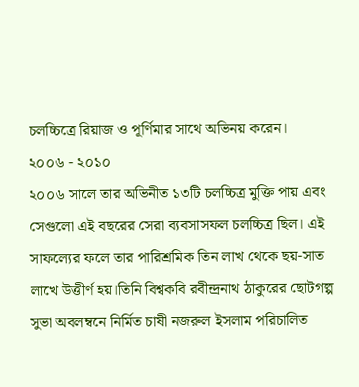চলচ্চিত্রে রিয়াজ ও পূর্ণিমার সাথে অভিনয় করেন।
২০০৬ - ২০১০
২০০৬ সালে তার অভিনীত ১৩টি চলচ্চিত্র মুক্তি পায় এবং সেগুলো এই বছরের সেরা ব্যবসাসফল চলচ্চিত্র ছিল। এই সাফল্যের ফলে তার পারিশ্রমিক তিন লাখ থেকে ছয়-সাত লাখে উত্তীর্ণ হয়।তিনি বিশ্বকবি রবীন্দ্রনাথ ঠাকুরের ছোটগল্প সুভা অবলম্বনে নির্মিত চাষী নজরুল ইসলাম পরিচালিত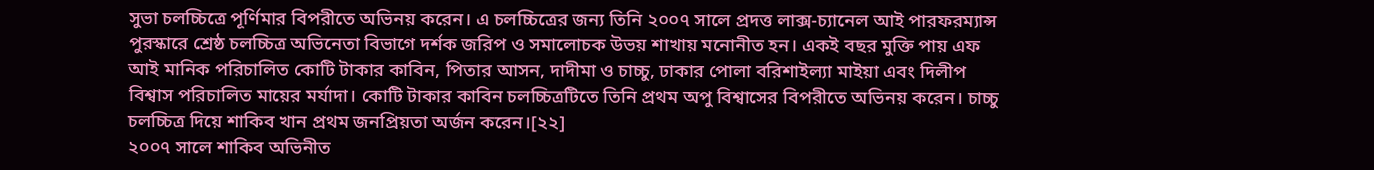সুভা চলচ্চিত্রে পূর্ণিমার বিপরীতে অভিনয় করেন। এ চলচ্চিত্রের জন্য তিনি ২০০৭ সালে প্রদত্ত লাক্স-চ্যানেল আই পারফরম্যান্স পুরস্কারে শ্রেষ্ঠ চলচ্চিত্র অভিনেতা বিভাগে দর্শক জরিপ ও সমালোচক উভয় শাখায় মনোনীত হন। একই বছর মুক্তি পায় এফ আই মানিক পরিচালিত কোটি টাকার কাবিন, পিতার আসন, দাদীমা ও চাচ্চু, ঢাকার পোলা বরিশাইল্যা মাইয়া এবং দিলীপ বিশ্বাস পরিচালিত মায়ের মর্যাদা। কোটি টাকার কাবিন চলচ্চিত্রটিতে তিনি প্রথম অপু বিশ্বাসের বিপরীতে অভিনয় করেন। চাচ্চু চলচ্চিত্র দিয়ে শাকিব খান প্রথম জনপ্রিয়তা অর্জন করেন।[২২]
২০০৭ সালে শাকিব অভিনীত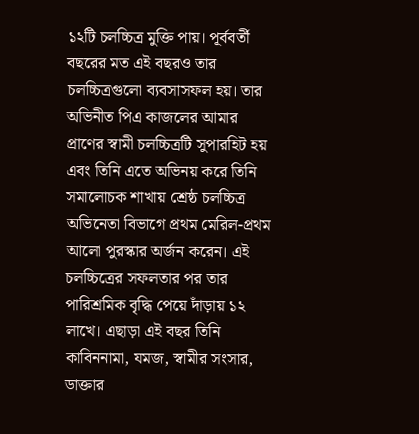১২টি চলচ্চিত্র মুক্তি পায়। পূর্ববর্তী বছরের মত এই বছরও তার চলচ্চিত্রগুলো ব্যবসাসফল হয়। তার অভিনীত পিএ কাজলের আমার প্রাণের স্বামী চলচ্চিত্রটি সুপারহিট হয় এবং তিনি এতে অভিনয় করে তিনি সমালোচক শাখায় শ্রেষ্ঠ চলচ্চিত্র অভিনেতা বিভাগে প্রথম মেরিল-প্রথম আলো পুরস্কার অর্জন করেন। এই চলচ্চিত্রের সফলতার পর তার পারিশ্রমিক বৃদ্ধি পেয়ে দাঁড়ায় ১২ লাখে। এছাড়া এই বছর তিনি কাবিননামা, যমজ, স্বামীর সংসার, ডাক্তার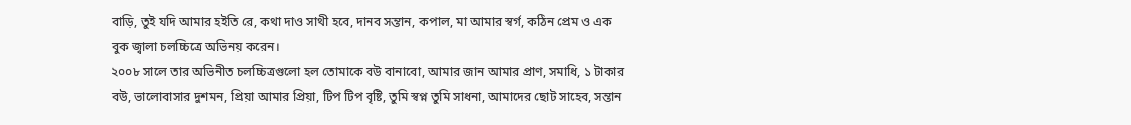বাড়ি, তুই যদি আমার হইতি রে, কথা দাও সাথী হবে, দানব সন্তান, কপাল, মা আমার স্বর্গ, কঠিন প্রেম ও এক বুক জ্বালা চলচ্চিত্রে অভিনয় করেন।
২০০৮ সালে তার অভিনীত চলচ্চিত্রগুলো হল তোমাকে বউ বানাবো, আমার জান আমার প্রাণ, সমাধি, ১ টাকার বউ, ভালোবাসার দুশমন, প্রিয়া আমার প্রিয়া, টিপ টিপ বৃষ্টি, তুমি স্বপ্ন তুমি সাধনা, আমাদের ছোট সাহেব, সন্তান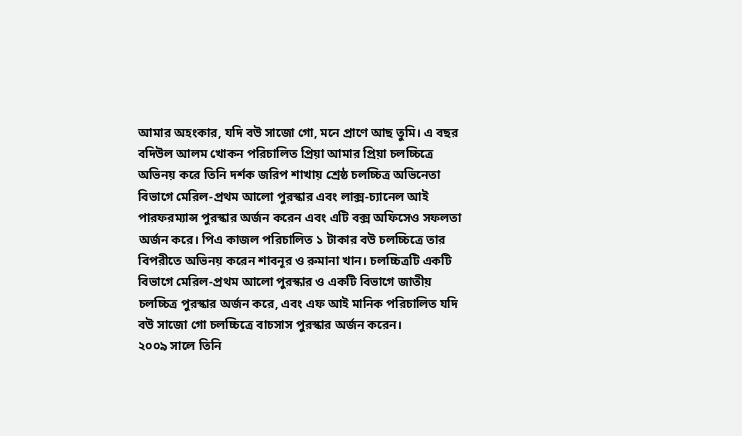আমার অহংকার, যদি বউ সাজো গো, মনে প্রাণে আছ তুমি। এ বছর বদিউল আলম খোকন পরিচালিত প্রিয়া আমার প্রিয়া চলচ্চিত্রে অভিনয় করে তিনি দর্শক জরিপ শাখায় শ্রেষ্ঠ চলচ্চিত্র অভিনেতা বিভাগে মেরিল-প্রথম আলো পুরস্কার এবং লাক্স-চ্যানেল আই পারফরম্যান্স পুরস্কার অর্জন করেন এবং এটি বক্স অফিসেও সফলতা অর্জন করে। পিএ কাজল পরিচালিত ১ টাকার বউ চলচ্চিত্রে তার বিপরীতে অভিনয় করেন শাবনূর ও রুমানা খান। চলচ্চিত্রটি একটি বিভাগে মেরিল-প্রথম আলো পুরস্কার ও একটি বিভাগে জাতীয় চলচ্চিত্র পুরস্কার অর্জন করে, এবং এফ আই মানিক পরিচালিত যদি বউ সাজো গো চলচ্চিত্রে বাচসাস পুরস্কার অর্জন করেন।
২০০৯ সালে তিনি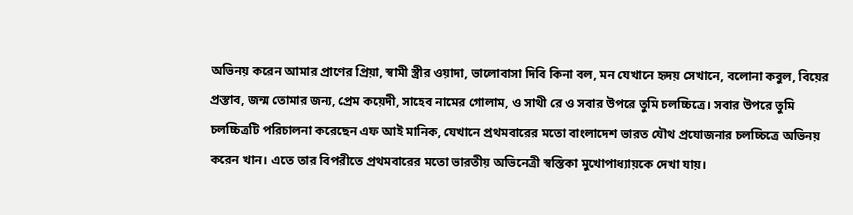অভিনয় করেন আমার প্রাণের প্রিয়া, স্বামী স্ত্রীর ওয়াদা, ভালোবাসা দিবি কিনা বল, মন যেখানে হৃদয় সেখানে, বলোনা কবুল, বিয়ের প্রস্তাব, জন্ম তোমার জন্য, প্রেম কয়েদী, সাহেব নামের গোলাম, ও সাথী রে ও সবার উপরে তুমি চলচ্চিত্রে। সবার উপরে তুমি চলচ্চিত্রটি পরিচালনা করেছেন এফ আই মানিক, যেখানে প্রথমবারের মতো বাংলাদেশ ভারত যৌথ প্রযোজনার চলচ্চিত্রে অভিনয় করেন খান। এতে তার বিপরীতে প্রথমবারের মতো ভারতীয় অভিনেত্রী স্বস্তিকা মুখোপাধ্যায়কে দেখা যায়।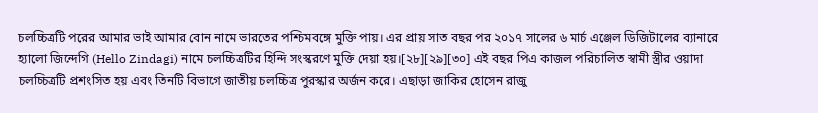চলচ্চিত্রটি পরের আমার ভাই আমার বোন নামে ভারতের পশ্চিমবঙ্গে মুক্তি পায়। এর প্রায় সাত বছর পর ২০১৭ সালের ৬ মার্চ এঞ্জেল ডিজিটালের ব্যানারে হ্যালো জিন্দেগি (Hello Zindagi) নামে চলচ্চিত্রটির হিন্দি সংস্করণে মুক্তি দেয়া হয়।[২৮][২৯][৩০] এই বছর পিএ কাজল পরিচালিত স্বামী স্ত্রীর ওয়াদা চলচ্চিত্রটি প্রশংসিত হয় এবং তিনটি বিভাগে জাতীয় চলচ্চিত্র পুরস্কার অর্জন করে। এছাড়া জাকির হোসেন রাজু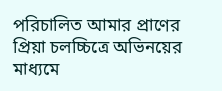পরিচালিত আমার প্রাণের প্রিয়া চলচ্চিত্রে অভিনয়ের মাধ্যমে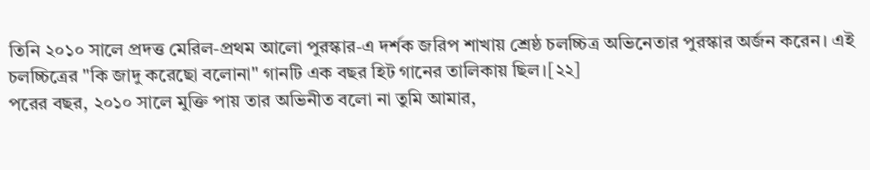তিনি ২০১০ সালে প্রদত্ত মেরিল-প্রথম আলো পুরস্কার-এ দর্শক জরিপ শাখায় শ্রেষ্ঠ চলচ্চিত্র অভিনেতার পুরস্কার অর্জন করেন। এই চলচ্চিত্রের "কি জাদু করেছো বলোনা" গানটি এক বছর হিট গানের তালিকায় ছিল।[২২]
পরের বছর, ২০১০ সালে মুক্তি পায় তার অভিনীত বলো না তুমি আমার,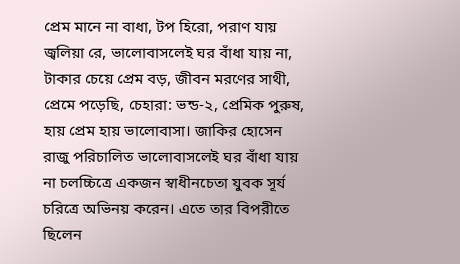প্রেম মানে না বাধা, টপ হিরো, পরাণ যায় জ্বলিয়া রে, ভালোবাসলেই ঘর বাঁধা যায় না, টাকার চেয়ে প্রেম বড়, জীবন মরণের সাথী, প্রেমে পড়েছি, চেহারা: ভন্ড-২, প্রেমিক পুরুষ, হায় প্রেম হায় ভালোবাসা। জাকির হোসেন রাজু পরিচালিত ভালোবাসলেই ঘর বাঁধা যায় না চলচ্চিত্রে একজন স্বাধীনচেতা যুবক সূর্য চরিত্রে অভিনয় করেন। এতে তার বিপরীতে ছিলেন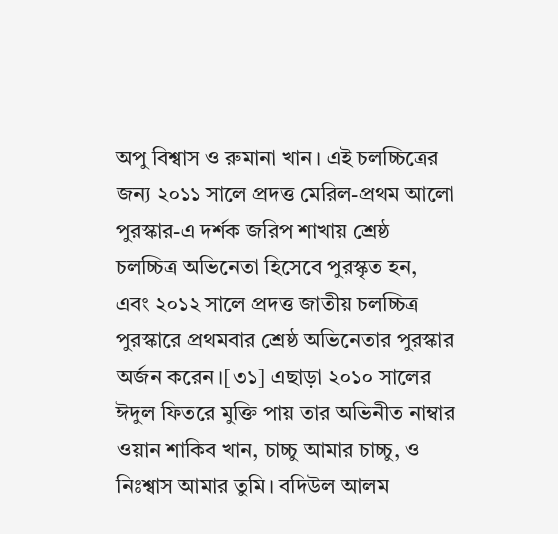অপু বিশ্বাস ও রুমানা খান। এই চলচ্চিত্রের জন্য ২০১১ সালে প্রদত্ত মেরিল-প্রথম আলো পুরস্কার-এ দর্শক জরিপ শাখায় শ্রেষ্ঠ চলচ্চিত্র অভিনেতা হিসেবে পুরস্কৃত হন, এবং ২০১২ সালে প্রদত্ত জাতীয় চলচ্চিত্র পুরস্কারে প্রথমবার শ্রেষ্ঠ অভিনেতার পুরস্কার অর্জন করেন।[৩১] এছাড়া ২০১০ সালের ঈদুল ফিতরে মুক্তি পায় তার অভিনীত নাম্বার ওয়ান শাকিব খান, চাচ্চু আমার চাচ্চু, ও নিঃশ্বাস আমার তুমি। বদিউল আলম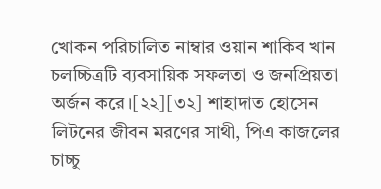খোকন পরিচালিত নাম্বার ওয়ান শাকিব খান চলচ্চিত্রটি ব্যবসায়িক সফলতা ও জনপ্রিয়তা অর্জন করে।[২২][৩২] শাহাদাত হোসেন লিটনের জীবন মরণের সাথী, পিএ কাজলের চাচ্চু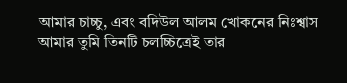আমার চাচ্চু, এবং বদিউল আলম খোকনের নিঃশ্বাস আমার তুমি তিনটি চলচ্চিত্রেই তার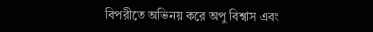বিপরীতে অভিনয় করে অপু বিশ্বাস এবং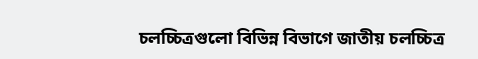চলচ্চিত্রগুলো বিভিন্ন বিভাগে জাতীয় চলচ্চিত্র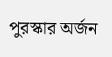পুরস্কার অর্জন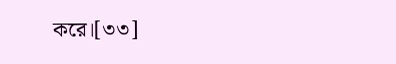করে।[৩৩]